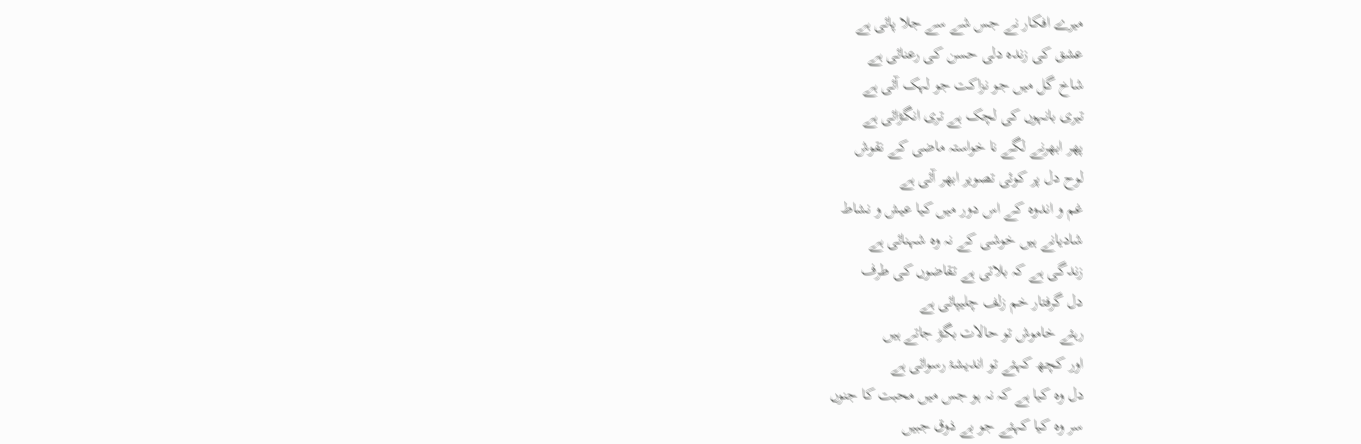میرے افکار نے جس شے سے جلا پائی ہے
عشق کی زندہ دلی حسن کی رعنائی ہے
شاخ گل میں جو نزاکت جو لہک آئی ہے
تیری بانہوں کی لچک ہے تری انگڑائی ہے
پھر ابھرنے لگے نا خواستہ ماضی کے نقوش
لوح دل پر کوئی تصویر ابھر آئی ہے
غم و اندوہ کے اس دور میں کیا عیش و نشاط
شادیانے ہیں خوشی کے نہ وہ شہنائی ہے
زندگی ہے کہ بلاتی ہے تقاضوں کی طرف
دل گرفتار خم زلف چلیپائی ہے
رہئے خاموش تو حالات بگڑ جاتے ہیں
اور کچھ کہئے تو اندیشۂ رسوائی ہے
دل وہ کیا ہے کہ نہ ہو جس میں محبت کا جنوں
سر وہ کیا کہئے جو بے ذوق جبیں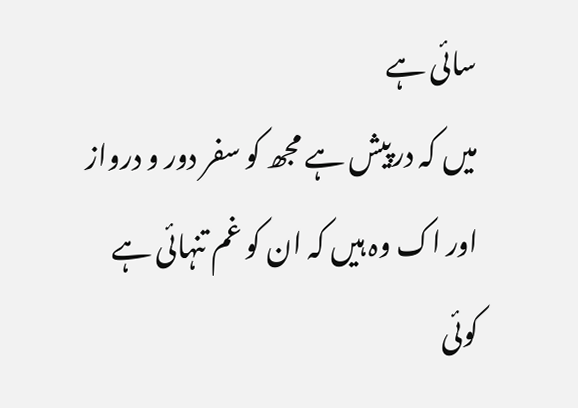سائی ہے
میں کہ درپیش ہے مجھ کو سفر دور و درواز
اور اک وہ ہیں کہ ان کو غم تنہائی ہے
کوئی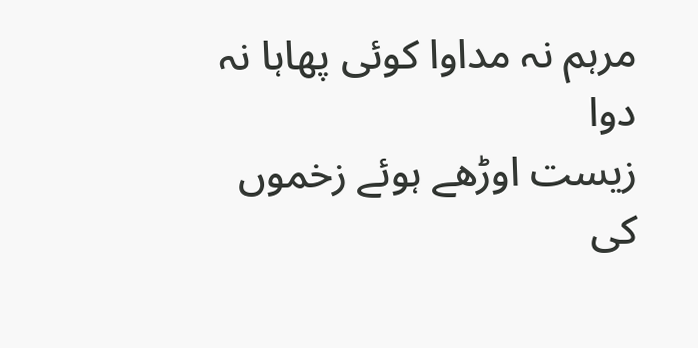مرہم نہ مداوا کوئی پھاہا نہ دوا
زیست اوڑھے ہوئے زخموں کی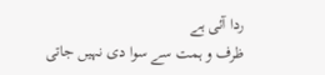ردا آئی ہے
ظرف و ہمت سے سوا دی نہیں جاتی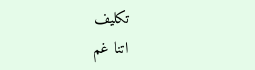تکلیف
اتنا غم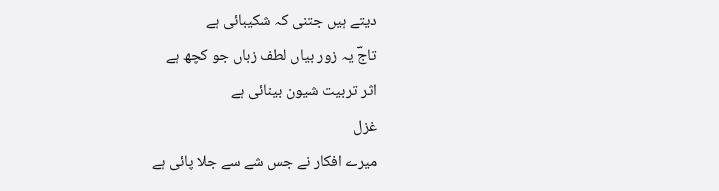دیتے ہیں جتنی کہ شکیبائی ہے
تاجؔ یہ زور بیاں لطف زباں جو کچھ ہے
اثر تربیت شیون بینائی ہے
غزل
میرے افکار نے جس شے سے جلا پائی ہے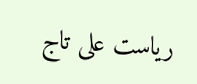ریاست علی تاج